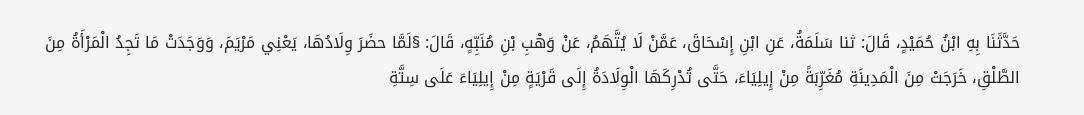حَدَّثَنَا بِهِ ابْنُ حُمَيْدٍ، قَالَ: ثنا سَلَمَةُ، عَنِ ابْنِ إِسْحَاقَ، عَمَّنْ لَا يُتَّهَمُ، عَنْ وَهْبِ بْنِ مُنَبِّهٍ، قَالَ: §لَمَّا حضَرَ وِلَادُهَا، يَعْنِي مَرْيَمَ، وَوَجَدَتْ مَا تَجِدُ الْمَرْأَةُ مِنَ الطَّلْقِ، خَرَجَتْ مِنَ الْمَدِينَةِ مُغَرِّبَةً مِنْ إِيلِيَاءَ، حَتَّى تُدْرِكَهَا الْوِلَادَةُ إِلَى قَرْيَةٍ مِنْ إِيلِيَاءَ عَلَى سِتَّةِ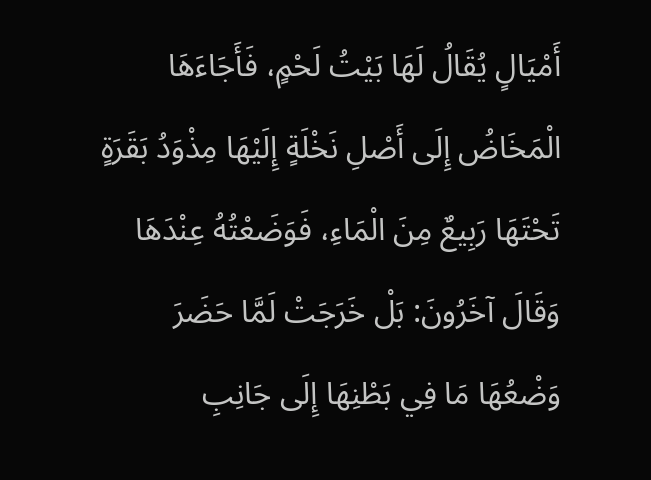أَمْيَالٍ يُقَالُ لَهَا بَيْتُ لَحْمٍ، فَأَجَاءَهَا الْمَخَاضُ إِلَى أَصْلِ نَخْلَةٍ إِلَيْهَا مِذْوَدُ بَقَرَةٍ تَحْتَهَا رَبِيعٌ مِنَ الْمَاءِ، فَوَضَعْتُهُ عِنْدَهَا وَقَالَ آخَرُونَ: بَلْ خَرَجَتْ لَمَّا حَضَرَ وَضْعُهَا مَا فِي بَطْنِهَا إِلَى جَانِبِ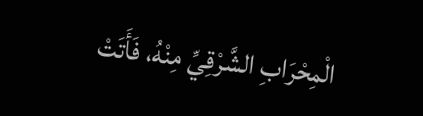الْمِحْرَابِ الشَّرْقِيِّ مِنْهُ، فَأَتَتْ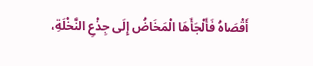أَقْصَاهُ فَأَلْجَأَهَا الْمَخَاضُ إِلَى جِذْعِ النَّخْلَةِ،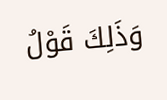وَذَلِكَ قَوْلُ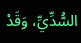السُّدِّيِّ، وَقَدْ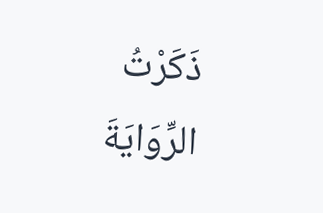ذَكَرْتُ الرِّوَايَةَ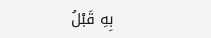بِهِ قَبْلُ